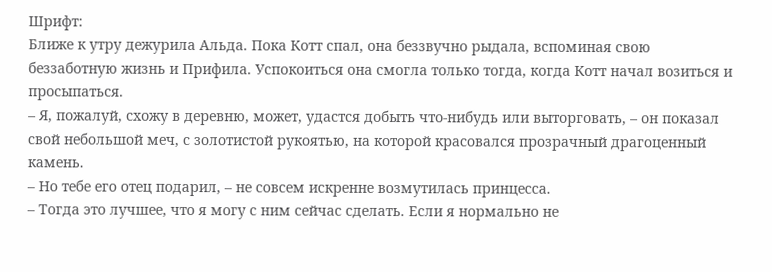Шрифт:
Ближе к утру дежурила Альда. Пока Котт спал, она беззвучно рыдала, вспоминая свою беззаботную жизнь и Прифила. Успокоиться она смогла только тогда, когда Котт начал возиться и просыпаться.
– Я, пожалуй, схожу в деревню, может, удастся добыть что-нибудь или выторговать, – он показал свой небольшой меч, с золотистой рукоятью, на которой красовался прозрачный драгоценный камень.
– Но тебе его отец подарил, – не совсем искренне возмутилась принцесса.
– Тогда это лучшее, что я могу с ним сейчас сделать. Если я нормально не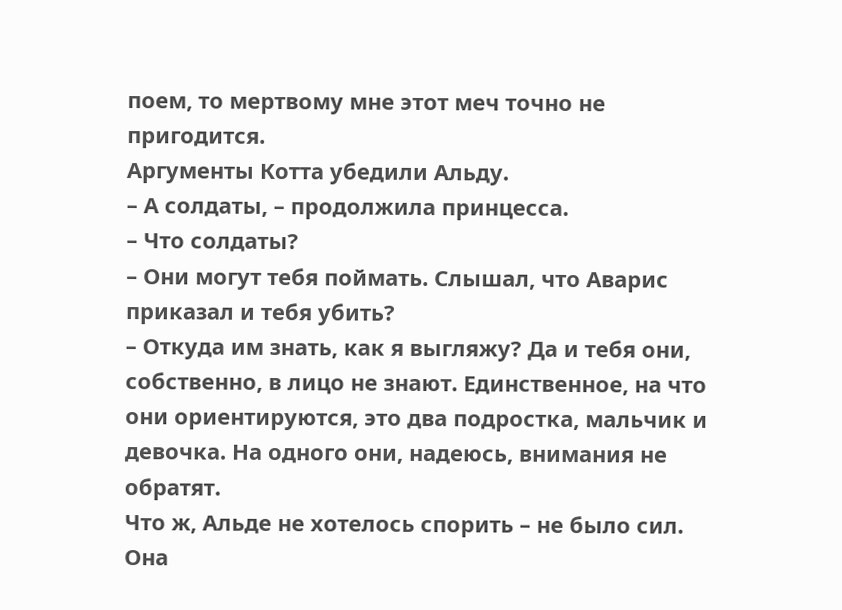поем, то мертвому мне этот меч точно не пригодится.
Аргументы Котта убедили Альду.
– А солдаты, – продолжила принцесса.
– Что солдаты?
– Они могут тебя поймать. Слышал, что Аварис приказал и тебя убить?
– Откуда им знать, как я выгляжу? Да и тебя они, собственно, в лицо не знают. Единственное, на что они ориентируются, это два подростка, мальчик и девочка. На одного они, надеюсь, внимания не обратят.
Что ж, Альде не хотелось спорить – не было сил. Она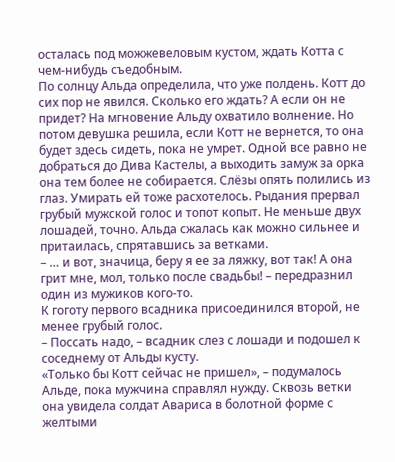осталась под можжевеловым кустом, ждать Котта с чем-нибудь съедобным.
По солнцу Альда определила, что уже полдень. Котт до сих пор не явился. Сколько его ждать? А если он не придет? На мгновение Альду охватило волнение. Но потом девушка решила, если Котт не вернется, то она будет здесь сидеть, пока не умрет. Одной все равно не добраться до Дива Кастелы, а выходить замуж за орка она тем более не собирается. Слёзы опять полились из глаз. Умирать ей тоже расхотелось. Рыдания прервал грубый мужской голос и топот копыт. Не меньше двух лошадей, точно. Альда сжалась как можно сильнее и притаилась, спрятавшись за ветками.
– … и вот, значица, беру я ее за ляжку, вот так! А она грит мне, мол, только после свадьбы! – передразнил один из мужиков кого-то.
К гоготу первого всадника присоединился второй, не менее грубый голос.
– Поссать надо, – всадник слез с лошади и подошел к соседнему от Альды кусту.
«Только бы Котт сейчас не пришел», – подумалось Альде, пока мужчина справлял нужду. Сквозь ветки она увидела солдат Авариса в болотной форме с желтыми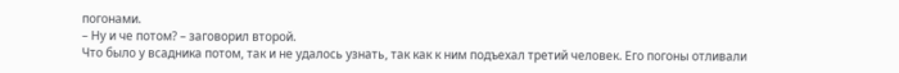погонами.
– Ну и че потом? – заговорил второй.
Что было у всадника потом, так и не удалось узнать, так как к ним подъехал третий человек. Его погоны отливали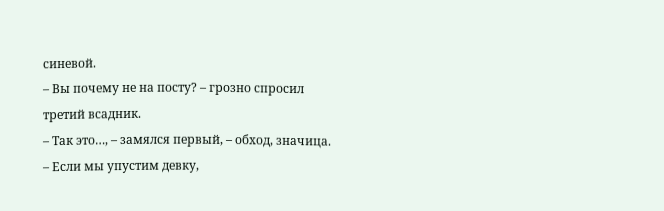синевой.
– Вы почему не на посту? – грозно спросил третий всадник.
– Так это…, – замялся первый, – обход, значица.
– Если мы упустим девку,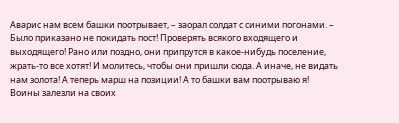Аварис нам всем башки поотрывает, – заорал солдат с синими погонами. – Было приказано не покидать пост! Проверять всякого входящего и выходящего! Рано или поздно, они припрутся в какое-нибудь поселение, жрать-то все хотят! И молитесь, чтобы они пришли сюда. А иначе, не видать нам золота! А теперь марш на позиции! А то башки вам поотрываю я!
Воины залезли на своих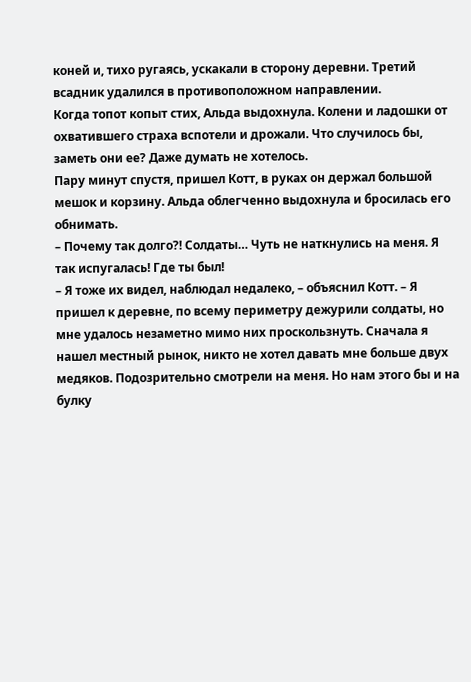коней и, тихо ругаясь, ускакали в сторону деревни. Третий всадник удалился в противоположном направлении.
Когда топот копыт стих, Альда выдохнула. Колени и ладошки от охватившего страха вспотели и дрожали. Что случилось бы, заметь они ее? Даже думать не хотелось.
Пару минут спустя, пришел Котт, в руках он держал большой мешок и корзину. Альда облегченно выдохнула и бросилась его обнимать.
– Почему так долго?! Солдаты… Чуть не наткнулись на меня. Я так испугалась! Где ты был!
– Я тоже их видел, наблюдал недалеко, – объяснил Котт. – Я пришел к деревне, по всему периметру дежурили солдаты, но мне удалось незаметно мимо них проскользнуть. Сначала я нашел местный рынок, никто не хотел давать мне больше двух медяков. Подозрительно смотрели на меня. Но нам этого бы и на булку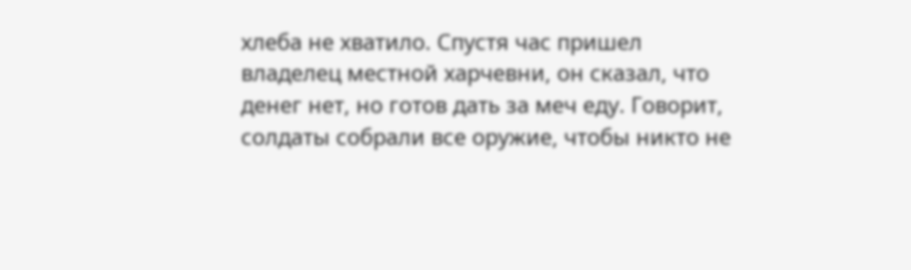хлеба не хватило. Спустя час пришел владелец местной харчевни, он сказал, что денег нет, но готов дать за меч еду. Говорит, солдаты собрали все оружие, чтобы никто не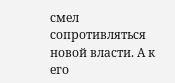смел сопротивляться новой власти. А к его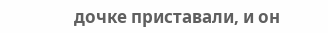дочке приставали, и он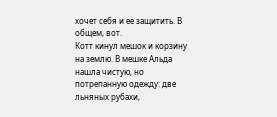хочет себя и ее защитить. В общем, вот.
Котт кинул мешок и корзину на землю. В мешке Альда нашла чистую, но потрепанную одежду: две льняных рубахи,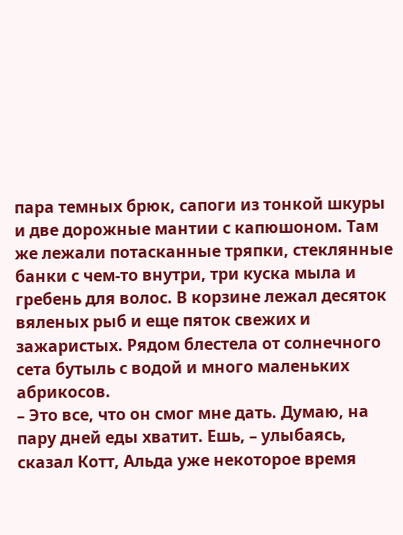пара темных брюк, сапоги из тонкой шкуры и две дорожные мантии с капюшоном. Там же лежали потасканные тряпки, стеклянные банки с чем-то внутри, три куска мыла и гребень для волос. В корзине лежал десяток вяленых рыб и еще пяток свежих и зажаристых. Рядом блестела от солнечного сета бутыль с водой и много маленьких абрикосов.
– Это все, что он смог мне дать. Думаю, на пару дней еды хватит. Ешь, – улыбаясь, сказал Котт, Альда уже некоторое время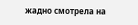жадно смотрела на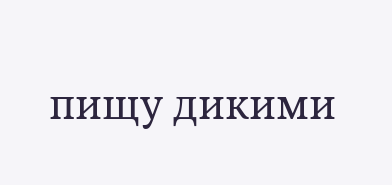пищу дикими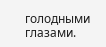голодными глазами.